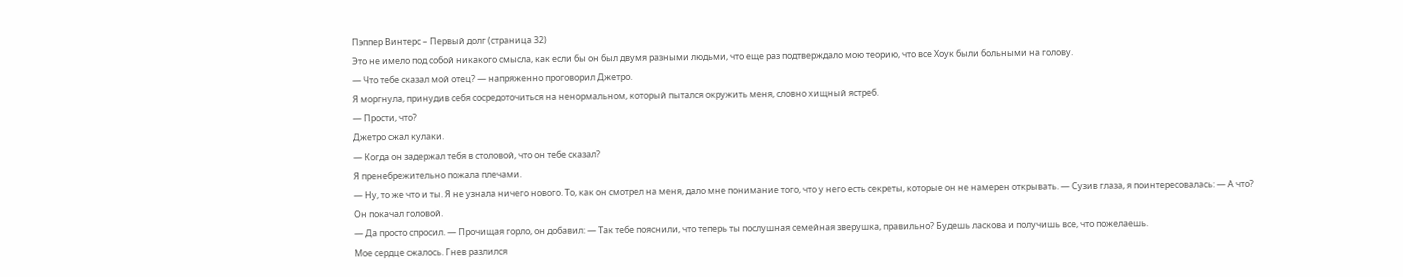Пэппер Винтерс – Первый долг (страница 32)
Это не имело под собой никакого смысла, как если бы он был двумя разными людьми, что еще раз подтверждало мою теорию, что все Хоук были больными на голову.
— Что тебе сказал мой отец? — напряженно проговорил Джетро.
Я моргнула, принудив себя сосредоточиться на ненормальном, который пытался окружить меня, словно хищный ястреб.
— Прости, что?
Джетро сжал кулаки.
— Когда он задержал тебя в столовой, что он тебе сказал?
Я пренебрежительно пожала плечами.
— Ну, то же что и ты. Я не узнала ничего нового. То, как он смотрел на меня, дало мне понимание того, что у него есть секреты, которые он не намерен открывать. — Сузив глаза, я поинтересовалась: — А что?
Он покачал головой.
— Да просто спросил. — Прочищая горло, он добавил: — Так тебе пояснили, что теперь ты послушная семейная зверушка, правильно? Будешь ласкова и получишь все, что пожелаешь.
Мое сердце сжалось. Гнев разлился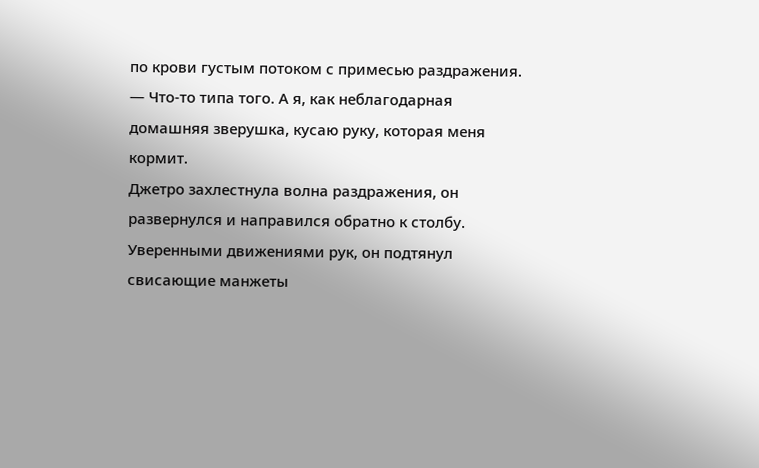по крови густым потоком с примесью раздражения.
— Что-то типа того. А я, как неблагодарная домашняя зверушка, кусаю руку, которая меня кормит.
Джетро захлестнула волна раздражения, он развернулся и направился обратно к столбу. Уверенными движениями рук, он подтянул свисающие манжеты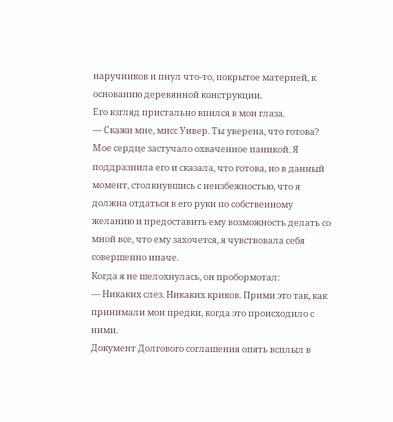наручников и пнул что-то, покрытое материей, к основанию деревянной конструкции.
Его взгляд пристально впился в мои глаза.
— Скажи мне, мисс Уивер. Ты уверена, что готова?
Мое сердце застучало охваченное паникой. Я поддразнила его и сказала, что готова, но в данный момент, столкнувшись с неизбежностью, что я должна отдаться в его руки по собственному желанию и предоставить ему возможность делать со мной все, что ему захочется, я чувствовала себя совершенно иначе.
Когда я не шелохнулась, он пробормотал:
— Никаких слез. Никаких криков. Прими это так, как принимали мои предки, когда это происходило с ними.
Документ Долгового соглашения опять всплыл в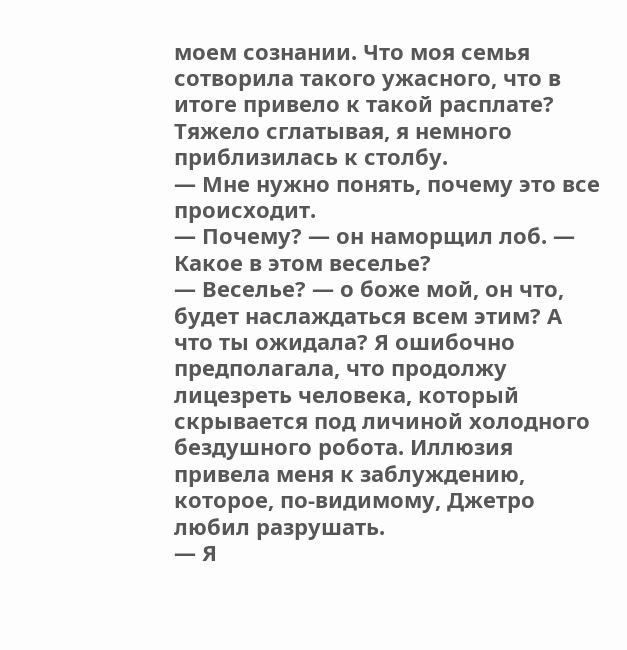моем сознании. Что моя семья сотворила такого ужасного, что в итоге привело к такой расплате?
Тяжело сглатывая, я немного приблизилась к столбу.
— Мне нужно понять, почему это все происходит.
— Почему? — он наморщил лоб. — Какое в этом веселье?
— Веселье? — о боже мой, он что, будет наслаждаться всем этим? А что ты ожидала? Я ошибочно предполагала, что продолжу лицезреть человека, который скрывается под личиной холодного бездушного робота. Иллюзия привела меня к заблуждению, которое, по-видимому, Джетро любил разрушать.
— Я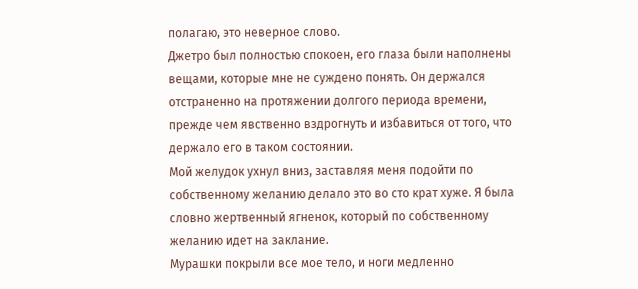полагаю, это неверное слово.
Джетро был полностью спокоен, его глаза были наполнены вещами, которые мне не суждено понять. Он держался отстраненно на протяжении долгого периода времени, прежде чем явственно вздрогнуть и избавиться от того, что держало его в таком состоянии.
Мой желудок ухнул вниз, заставляя меня подойти по собственному желанию делало это во сто крат хуже. Я была словно жертвенный ягненок, который по собственному желанию идет на заклание.
Мурашки покрыли все мое тело, и ноги медленно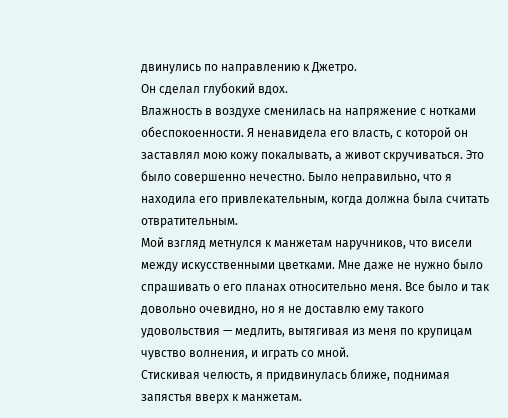двинулись по направлению к Джетро.
Он сделал глубокий вдох.
Влажность в воздухе сменилась на напряжение с нотками обеспокоенности. Я ненавидела его власть, с которой он заставлял мою кожу покалывать, а живот скручиваться. Это было совершенно нечестно. Было неправильно, что я находила его привлекательным, когда должна была считать отвратительным.
Мой взгляд метнулся к манжетам наручников, что висели между искусственными цветками. Мне даже не нужно было спрашивать о его планах относительно меня. Все было и так довольно очевидно, но я не доставлю ему такого удовольствия — медлить, вытягивая из меня по крупицам чувство волнения, и играть со мной.
Стискивая челюсть, я придвинулась ближе, поднимая запястья вверх к манжетам.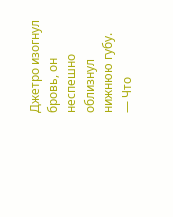Джетро изогнул бровь, он неспешно облизнул нижнюю губу.
— Что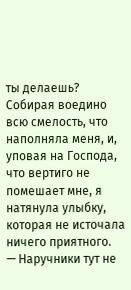ты делаешь?
Собирая воедино всю смелость, что наполняла меня, и, уповая на Господа, что вертиго не помешает мне, я натянула улыбку, которая не источала ничего приятного.
— Наручники тут не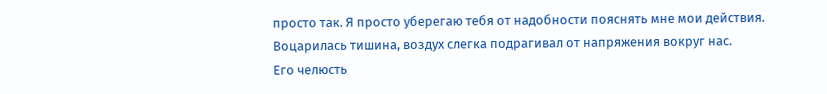просто так. Я просто уберегаю тебя от надобности пояснять мне мои действия.
Воцарилась тишина, воздух слегка подрагивал от напряжения вокруг нас.
Его челюсть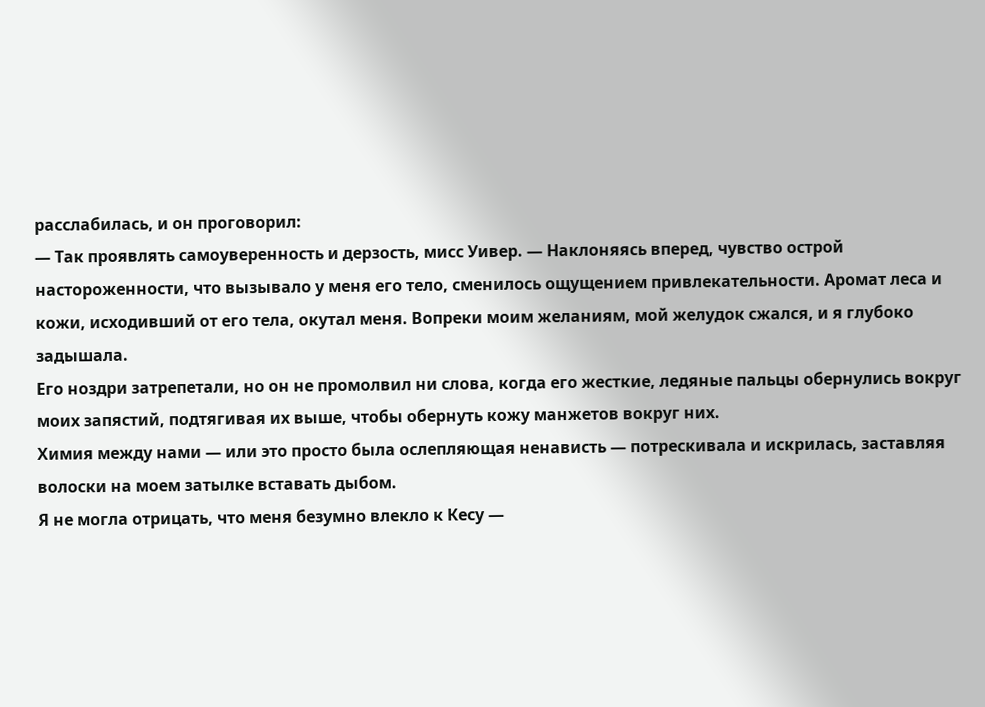расслабилась, и он проговорил:
— Так проявлять самоуверенность и дерзость, мисс Уивер. — Наклоняясь вперед, чувство острой настороженности, что вызывало у меня его тело, сменилось ощущением привлекательности. Аромат леса и кожи, исходивший от его тела, окутал меня. Вопреки моим желаниям, мой желудок сжался, и я глубоко задышала.
Его ноздри затрепетали, но он не промолвил ни слова, когда его жесткие, ледяные пальцы обернулись вокруг моих запястий, подтягивая их выше, чтобы обернуть кожу манжетов вокруг них.
Химия между нами — или это просто была ослепляющая ненависть — потрескивала и искрилась, заставляя волоски на моем затылке вставать дыбом.
Я не могла отрицать, что меня безумно влекло к Кесу —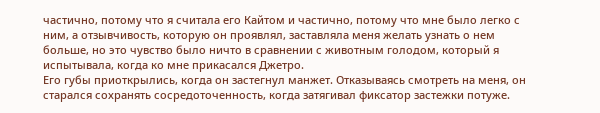частично, потому что я считала его Кайтом и частично, потому что мне было легко с ним, а отзывчивость, которую он проявлял, заставляла меня желать узнать о нем больше, но это чувство было ничто в сравнении с животным голодом, который я испытывала, когда ко мне прикасался Джетро.
Его губы приоткрылись, когда он застегнул манжет. Отказываясь смотреть на меня, он старался сохранять сосредоточенность, когда затягивал фиксатор застежки потуже.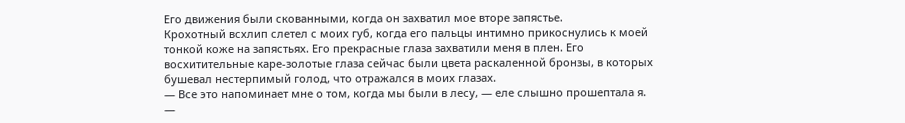Его движения были скованными, когда он захватил мое вторе запястье.
Крохотный всхлип слетел с моих губ, когда его пальцы интимно прикоснулись к моей тонкой коже на запястьях. Его прекрасные глаза захватили меня в плен. Его восхитительные каре-золотые глаза сейчас были цвета раскаленной бронзы, в которых бушевал нестерпимый голод, что отражался в моих глазах.
— Все это напоминает мне о том, когда мы были в лесу, — еле слышно прошептала я. —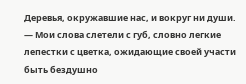Деревья, окружавшие нас, и вокруг ни души. — Мои слова слетели с губ, словно легкие лепестки с цветка, ожидающие своей участи быть бездушно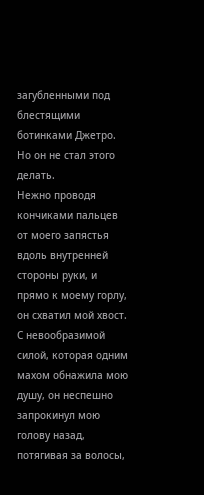загубленными под блестящими ботинками Джетро.
Но он не стал этого делать.
Нежно проводя кончиками пальцев от моего запястья вдоль внутренней стороны руки, и прямо к моему горлу, он схватил мой хвост. С невообразимой силой, которая одним махом обнажила мою душу, он неспешно запрокинул мою голову назад, потягивая за волосы,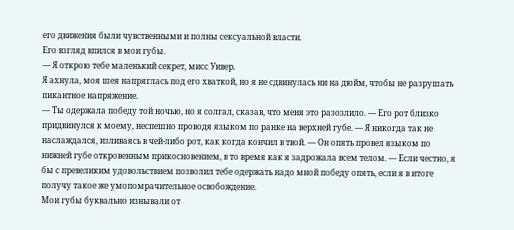его движения были чувственными и полны сексуальной власти.
Его взгляд впился в мои губы.
— Я открою тебе маленький секрет, мисс Уивер.
Я ахнула, моя шея напряглась под его хваткой, но я не сдвинулась ни на дюйм, чтобы не разрушать пикантное напряжение.
— Ты одержала победу той ночью, но я солгал, сказав, что меня это разозлило. — Его рот близко придвинулся к моему, неспешно проводя языком по ранке на верхней губе. — Я никогда так не наслаждался, изливаясь в чей-либо рот, как когда кончил в твой. — Он опять провел языком по нижней губе откровенным прикосновением, в то время как я задрожала всем телом. — Если честно, я бы с превеликим удовольствием позволил тебе одержать надо мной победу опять, если я в итоге получу такое же умопомрачительное освобождение.
Мои губы буквально изнывали от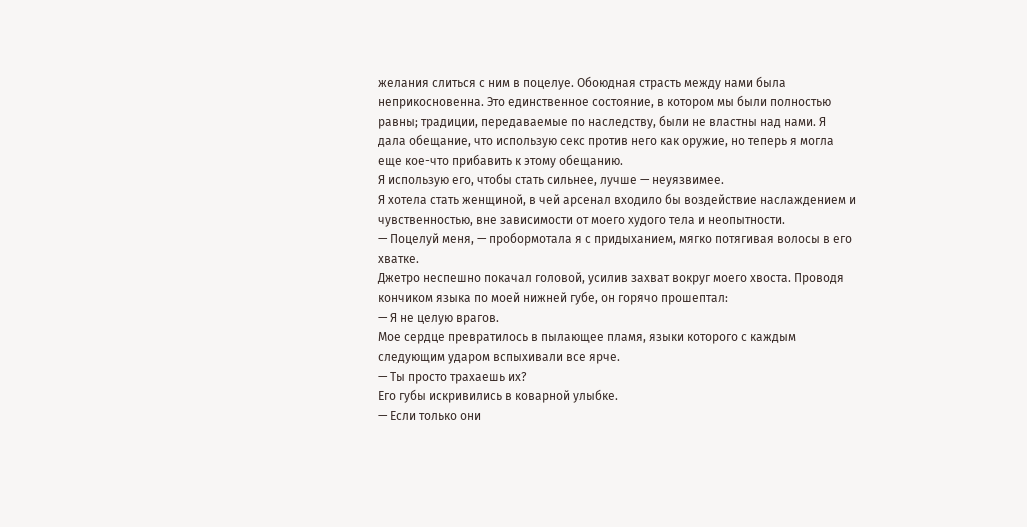желания слиться с ним в поцелуе. Обоюдная страсть между нами была неприкосновенна. Это единственное состояние, в котором мы были полностью равны; традиции, передаваемые по наследству, были не властны над нами. Я дала обещание, что использую секс против него как оружие, но теперь я могла еще кое-что прибавить к этому обещанию.
Я использую его, чтобы стать сильнее, лучше — неуязвимее.
Я хотела стать женщиной, в чей арсенал входило бы воздействие наслаждением и чувственностью, вне зависимости от моего худого тела и неопытности.
— Поцелуй меня, — пробормотала я с придыханием, мягко потягивая волосы в его хватке.
Джетро неспешно покачал головой, усилив захват вокруг моего хвоста. Проводя кончиком языка по моей нижней губе, он горячо прошептал:
— Я не целую врагов.
Мое сердце превратилось в пылающее пламя, языки которого с каждым следующим ударом вспыхивали все ярче.
— Ты просто трахаешь их?
Его губы искривились в коварной улыбке.
— Если только они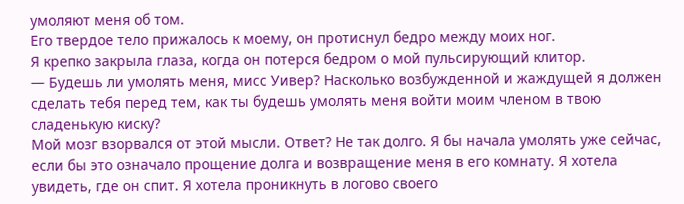умоляют меня об том.
Его твердое тело прижалось к моему, он протиснул бедро между моих ног.
Я крепко закрыла глаза, когда он потерся бедром о мой пульсирующий клитор.
— Будешь ли умолять меня, мисс Уивер? Насколько возбужденной и жаждущей я должен сделать тебя перед тем, как ты будешь умолять меня войти моим членом в твою сладенькую киску?
Мой мозг взорвался от этой мысли. Ответ? Не так долго. Я бы начала умолять уже сейчас, если бы это означало прощение долга и возвращение меня в его комнату. Я хотела увидеть, где он спит. Я хотела проникнуть в логово своего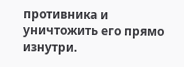противника и уничтожить его прямо изнутри.